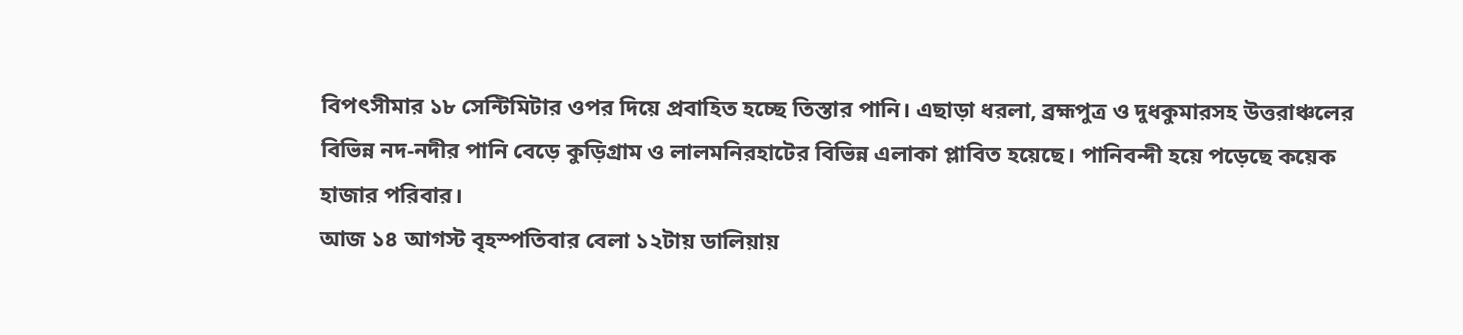বিপৎসীমার ১৮ সেন্টিমিটার ওপর দিয়ে প্রবাহিত হচ্ছে তিস্তার পানি। এছাড়া ধরলা, ব্রহ্মপুত্র ও দুধকুমারসহ উত্তরাঞ্চলের বিভিন্ন নদ-নদীর পানি বেড়ে কুড়িগ্রাম ও লালমনিরহাটের বিভিন্ন এলাকা প্লাবিত হয়েছে। পানিবন্দী হয়ে পড়েছে কয়েক হাজার পরিবার।
আজ ১৪ আগস্ট বৃহস্পতিবার বেলা ১২টায় ডালিয়ায়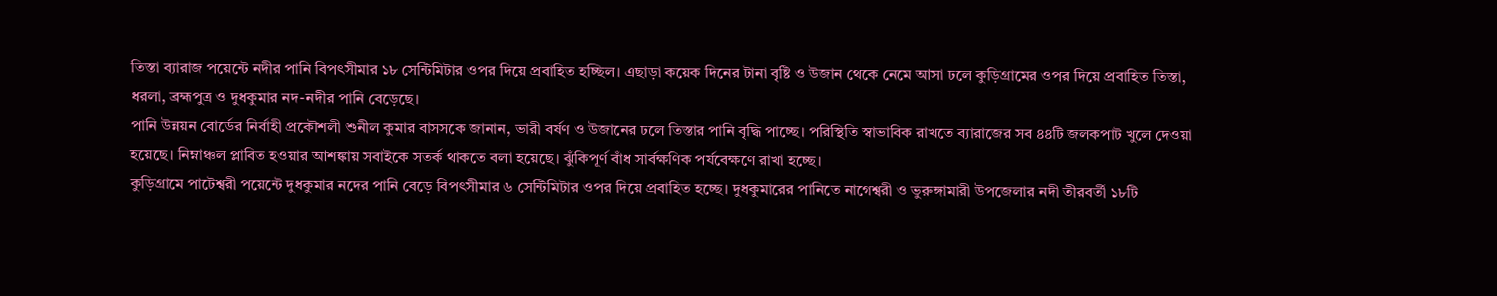তিস্তা ব্যারাজ পয়েন্টে নদীর পানি বিপৎসীমার ১৮ সেন্টিমিটার ওপর দিয়ে প্রবাহিত হচ্ছিল। এছাড়া কয়েক দিনের টানা বৃষ্টি ও উজান থেকে নেমে আসা ঢলে কুড়িগ্রামের ওপর দিয়ে প্রবাহিত তিস্তা, ধরলা, ব্রহ্মপুত্র ও দুধকুমার নদ-নদীর পানি বেড়েছে।
পানি উন্নয়ন বোর্ডের নির্বাহী প্রকৌশলী শুনীল কুমার বাসসকে জানান, ভারী বর্ষণ ও উজানের ঢলে তিস্তার পানি বৃদ্ধি পাচ্ছে। পরিস্থিতি স্বাভাবিক রাখতে ব্যারাজের সব ৪৪টি জলকপাট খুলে দেওয়া হয়েছে। নিম্নাঞ্চল প্লাবিত হওয়ার আশঙ্কায় সবাইকে সতর্ক থাকতে বলা হয়েছে। ঝুঁকিপূর্ণ বাঁধ সার্বক্ষণিক পর্যবেক্ষণে রাখা হচ্ছে।
কুড়িগ্রামে পাটেশ্বরী পয়েন্টে দুধকুমার নদের পানি বেড়ে বিপৎসীমার ৬ সেন্টিমিটার ওপর দিয়ে প্রবাহিত হচ্ছে। দুধকুমারের পানিতে নাগেশ্বরী ও ভুরুঙ্গামারী উপজেলার নদী তীরবর্তী ১৮টি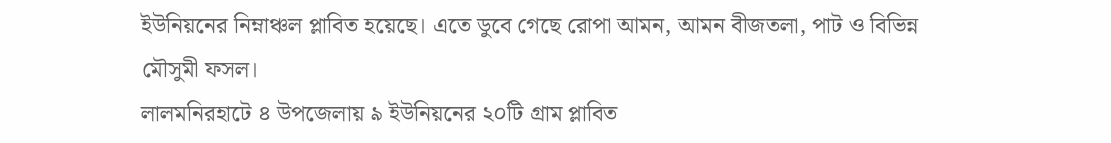ইউনিয়নের নিম্নাঞ্চল প্লাবিত হয়েছে। এতে ডুবে গেছে রোপা আমন, আমন বীজতলা, পাট ও বিভিন্ন মৌসুমী ফসল।
লালমনিরহাটে ৪ উপজেলায় ৯ ইউনিয়নের ২০টি গ্রাম প্লাবিত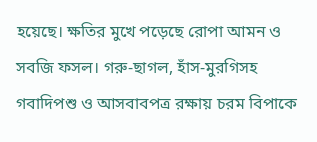হয়েছে। ক্ষতির মুখে পড়েছে রোপা আমন ও সবজি ফসল। গরু-ছাগল, হাঁস-মুরগিসহ গবাদিপশু ও আসবাবপত্র রক্ষায় চরম বিপাকে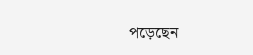পড়েছেন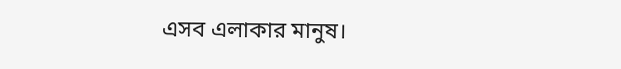এসব এলাকার মানুষ।